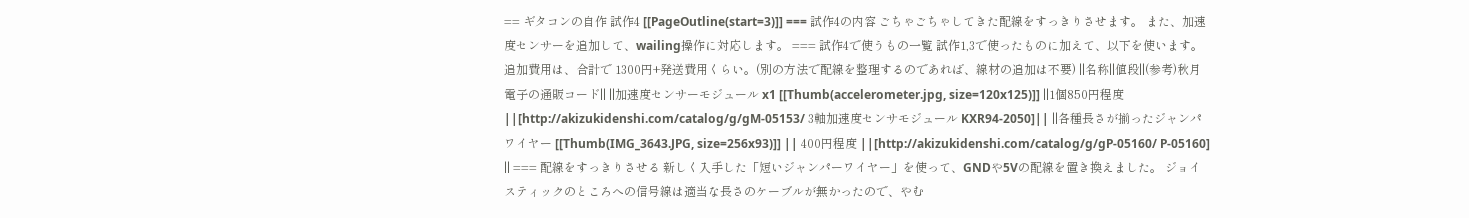== ギタコンの自作 試作4 [[PageOutline(start=3)]] === 試作4の内容 ごちゃごちゃしてきた配線をすっきりさせます。 また、加速度センサーを追加して、wailing操作に対応します。 === 試作4で使うもの一覧 試作1,3で使ったものに加えて、以下を使います。 追加費用は、合計で 1300円+発送費用くらい。(別の方法で配線を整理するのであれば、線材の追加は不要) ||名称||値段||(参考)秋月電子の通販コード|| ||加速度センサーモジュール x1 [[Thumb(accelerometer.jpg, size=120x125)]] ||1個850円程度||[http://akizukidenshi.com/catalog/g/gM-05153/ 3軸加速度センサモジュール KXR94-2050]|| ||各種長さが揃ったジャンパワイヤー [[Thumb(IMG_3643.JPG, size=256x93)]] || 400円程度 ||[http://akizukidenshi.com/catalog/g/gP-05160/ P-05160] || === 配線をすっきりさせる 新しく入手した「短いジャンパーワイヤー」を使って、GNDや5Vの配線を置き換えました。 ジョイスティックのところへの信号線は適当な長さのケーブルが無かったので、やむ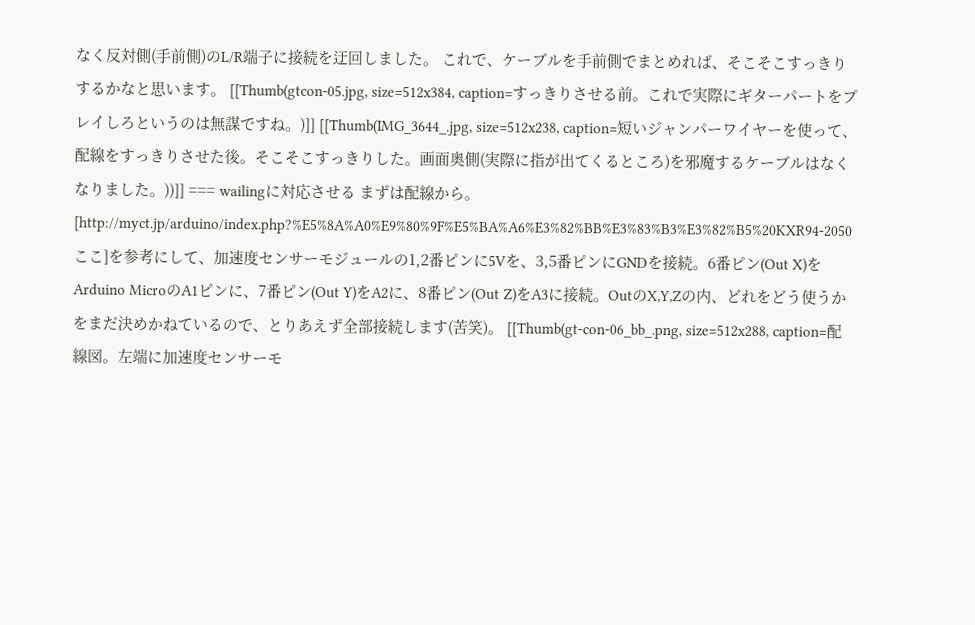なく反対側(手前側)のL/R端子に接続を迂回しました。 これで、ケーブルを手前側でまとめれば、そこそこすっきりするかなと思います。 [[Thumb(gtcon-05.jpg, size=512x384, caption=すっきりさせる前。これで実際にギターパートをプレイしろというのは無謀ですね。)]] [[Thumb(IMG_3644_.jpg, size=512x238, caption=短いジャンパーワイヤーを使って、配線をすっきりさせた後。そこそこすっきりした。画面奥側(実際に指が出てくるところ)を邪魔するケーブルはなくなりました。))]] === wailingに対応させる まずは配線から。 [http://myct.jp/arduino/index.php?%E5%8A%A0%E9%80%9F%E5%BA%A6%E3%82%BB%E3%83%B3%E3%82%B5%20KXR94-2050 ここ]を参考にして、加速度センサーモジュールの1,2番ピンに5Vを、3,5番ピンにGNDを接続。6番ピン(Out X)をArduino MicroのA1ピンに、7番ピン(Out Y)をA2に、8番ピン(Out Z)をA3に接続。OutのX,Y,Zの内、どれをどう使うかをまだ決めかねているので、とりあえず全部接続します(苦笑)。 [[Thumb(gt-con-06_bb_.png, size=512x288, caption=配線図。左端に加速度センサーモ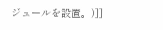ジュールを設置。)]]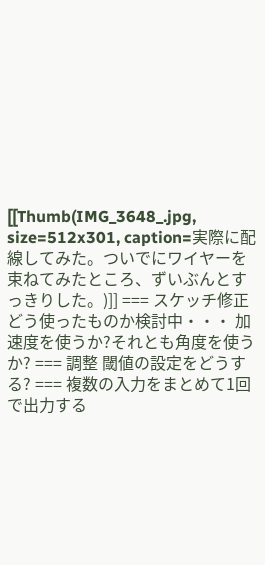[[Thumb(IMG_3648_.jpg, size=512x301, caption=実際に配線してみた。ついでにワイヤーを束ねてみたところ、ずいぶんとすっきりした。)]] === スケッチ修正 どう使ったものか検討中・・・ 加速度を使うか?それとも角度を使うか? === 調整 閾値の設定をどうする? === 複数の入力をまとめて1回で出力する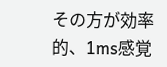その方が効率的、1ms感覚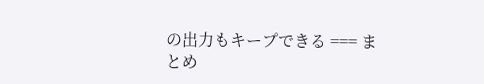の出力もキープできる === まとめ